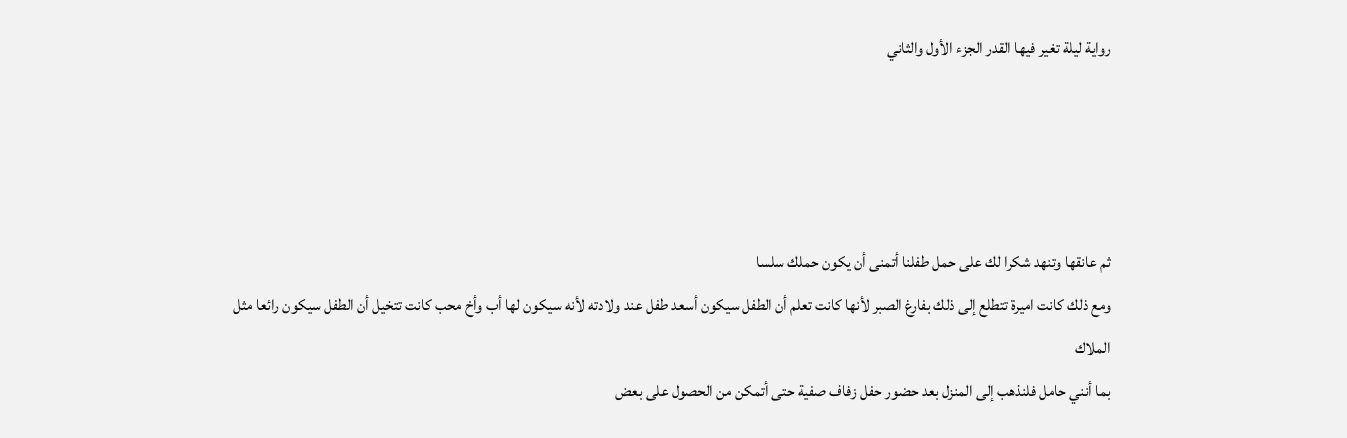رواية ليلة تغير فيها القدر الجزء الأول والثاني




ثم عانقها وتنهد شكرا لك على حمل طفلنا أتمنى أن يكون حملك سلسا
ومع ذلك كانت اميرة تتطلع إلى ذلك بفارغ الصبر لأنها كانت تعلم أن الطفل سيكون أسعد طفل عند ولادته لأنه سيكون لها أب وأخ محب كانت تتخيل أن الطفل سيكون رائعا مثل الملاك
بما أنني حامل فلنذهب إلى المنزل بعد حضور حفل زفاف صفية حتى أتمكن من الحصول على بعض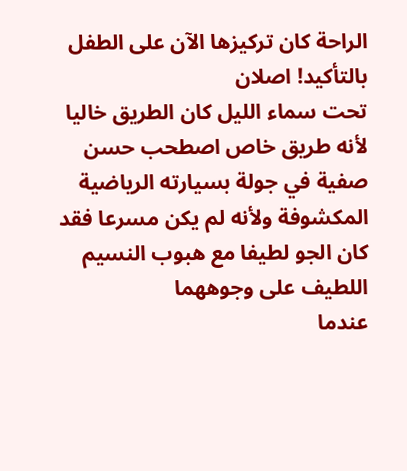الراحة كان تركيزها الآن على الطفل
بالتأكيد! اصلان
تحت سماء الليل كان الطريق خاليا لأنه طريق خاص اصطحب حسن صفية في جولة بسيارته الرياضية المكشوفة ولأنه لم يكن مسرعا فقد كان الجو لطيفا مع هبوب النسيم اللطيف على وجوههما
عندما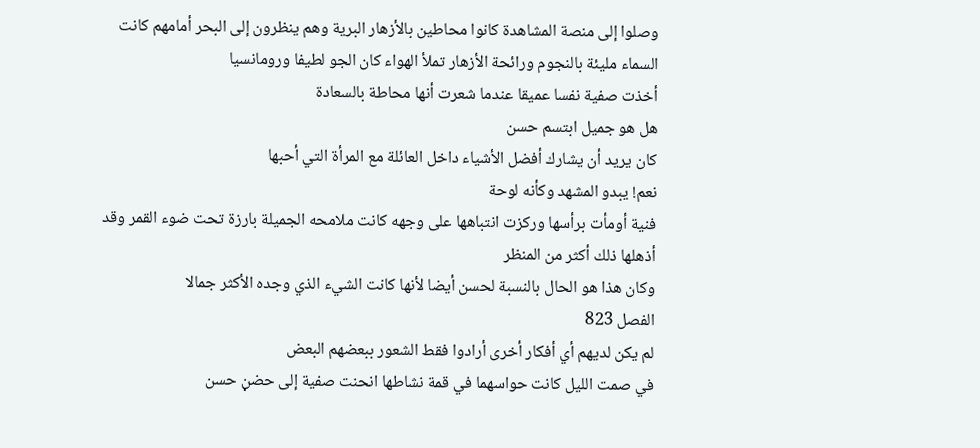وصلوا إلى منصة المشاهدة كانوا محاطين بالأزهار البرية وهم ينظرون إلى البحر أمامهم كانت السماء مليئة بالنجوم ورائحة الأزهار تملأ الهواء كان الجو لطيفا ورومانسيا
أخذت صفية نفسا عميقا عندما شعرت أنها محاطة بالسعادة
هل هو جميل ابتسم حسن
كان يريد أن يشارك أفضل الأشياء داخل العائلة مع المرأة التي أحبها
نعم! يبدو المشهد وكأنه لوحة
فنية أومأت برأسها وركزت انتباهها على وجهه كانت ملامحه الجميلة بارزة تحت ضوء القمر وقد أذهلها ذلك أكثر من المنظر
وكان هذا هو الحال بالنسبة لحسن أيضا لأنها كانت الشيء الذي وجده الأكثر جمالا
الفصل 823
لم يكن لديهم أي أفكار أخرى أرادوا فقط الشعور ببعضهم البعض
في صمت الليل كانت حواسهما في قمة نشاطها انحنت صفية إلى حضڼ حسن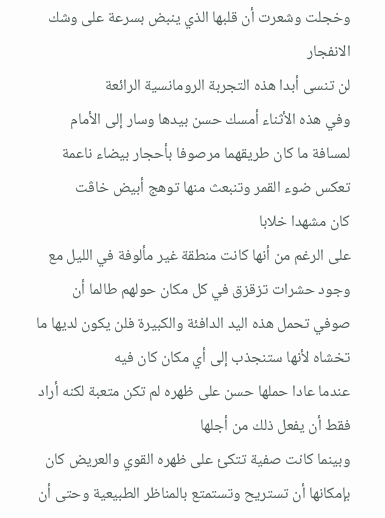وخجلت وشعرت أن قلبها الذي ينبض بسرعة على وشك الانفجار
لن تنسى أبدا هذه التجربة الرومانسية الرائعة
وفي هذه الأثناء أمسك حسن بيدها وسار إلى الأمام لمسافة ما كان طريقهما مرصوفا بأحجار بيضاء ناعمة تعكس ضوء القمر وتنبعث منها توهج أبيض خاڤت
كان مشهدا خلابا
على الرغم من أنها كانت منطقة غير مألوفة في الليل مع وجود حشرات تزقزق في كل مكان حولهم طالما أن صوفي تحمل هذه اليد الدافئة والكبيرة فلن يكون لديها ما تخشاه لأنها ستنجذب إلى أي مكان كان فيه
عندما عادا حملها حسن على ظهره لم تكن متعبة لكنه أراد فقط أن يفعل ذلك من أجلها
وبينما كانت صفية تتكئ على ظهره القوي والعريض كان بإمكانها أن تستريح وتستمتع بالمناظر الطبيعية وحتى أن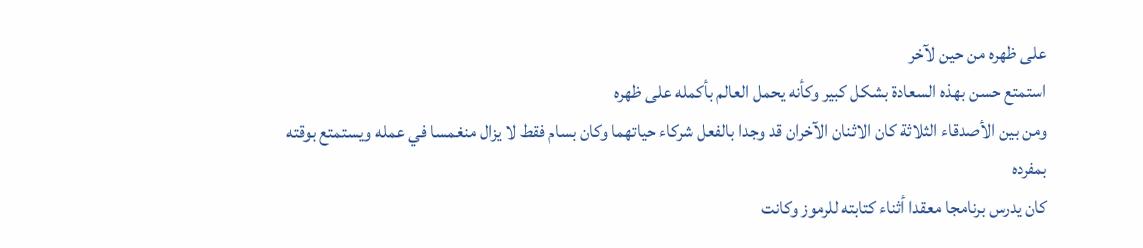على ظهره من حين لآخر
استمتع حسن بهذه السعادة بشكل كبير وكأنه يحمل العالم بأكمله على ظهره
ومن بين الأصدقاء الثلاثة كان الاثنان الآخران قد وجدا بالفعل شركاء حياتهما وكان بسام فقط لا يزال منغمسا في عمله ويستمتع بوقته بمفرده
كان يدرس برنامجا معقدا أثناء كتابته للرموز وكانت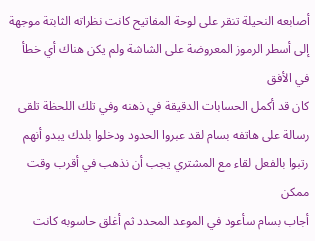أصابعه النحيلة تنقر على لوحة المفاتيح كانت نظراته الثابتة موجهة إلى أسطر الرموز المعروضة على الشاشة ولم يكن هناك أي خطأ في الأفق
كان قد أكمل الحسابات الدقيقة في ذهنه وفي تلك اللحظة تلقى رسالة على هاتفه بسام لقد عبروا الحدود ودخلوا بلدك يبدو أنهم رتبوا بالفعل لقاء مع المشتري يجب أن نذهب في أقرب وقت ممكن
أجاب بسام سأعود في الموعد المحدد ثم أغلق حاسوبه كانت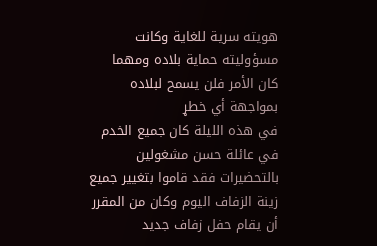هويته سرية للغاية وكانت مسؤوليته حماية بلاده ومهما كان الأمر فلن يسمح لبلاده بمواجهة أي خطړ
في هذه الليلة كان جميع الخدم في عائلة حسن مشغولين بالتحضيرات فقد قاموا بتغيير جميع زينة الزفاف اليوم وكان من المقرر أن يقام حفل زفاف جديد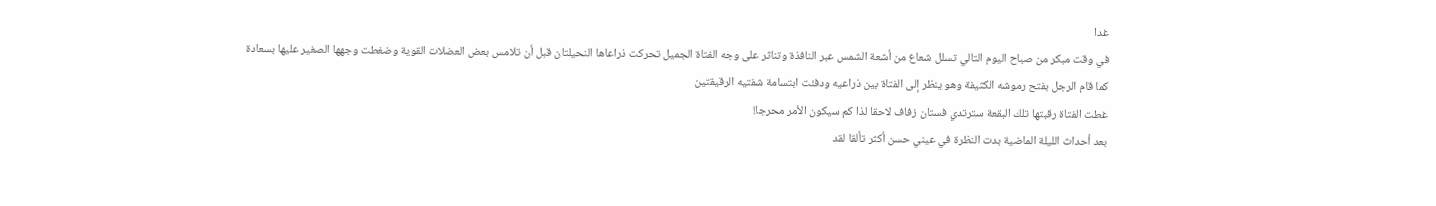غدا
في وقت مبكر من صباح اليوم التالي تسلل شعاع من أشعة الشمس عبر النافذة وتناثر على وجه الفتاة الجميل تحركت ذراعاها النحيلتان قبل أن تلامس بعض العضلات القوية وضغطت وجهها الصغير عليها بسعادة
كما قام الرجل بفتح رموشه الكثيفة وهو ينظر إلى الفتاة بين ذراعيه ودفئت ابتسامة شفتيه الرقيقتين
غطت الفتاة رقبتها تلك البقعة سترتدي فستان زفاف لاحقا لذا كم سيكون الأمر محرجا!
بعد أحداث الليلة الماضية بدت النظرة في عيني حسن أكثر تألقا لقد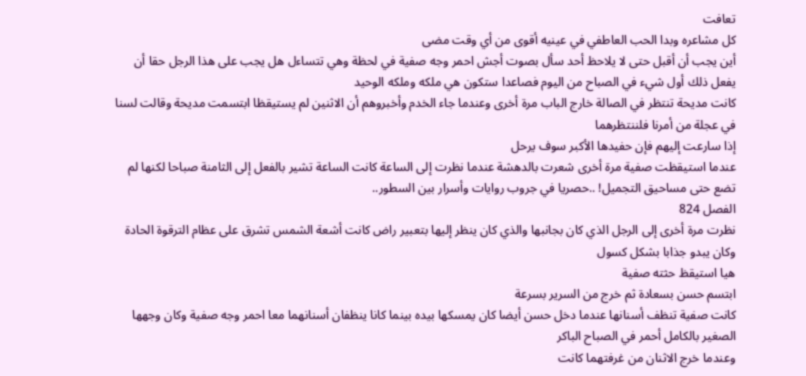تعافت
كل مشاعره وبدا الحب العاطفي في عينيه أقوى من أي وقت مضى
أين يجب أن أقبل حتى لا يلاحظ أحد سأل بصوت أجش احمر وجه صفية في لحظة وهي تتساءل هل يجب على هذا الرجل حقا أن يفعل ذلك أول شيء في الصباح من اليوم فصاعدا ستكون هي ملكه وملكه الوحيد
كانت مديحة تنتظر في الصالة خارج الباب مرة أخرى وعندما جاء الخدم وأخبروهم أن الاثنين لم يستيقظا ابتسمت مديحة وقالت لسنا في عجلة من أمرنا فلننتظرهما
إذا سارعت إليهم فإن حفيدها الأكبر سوف يرحل
عندما استيقظت صفية مرة أخرى شعرت بالدهشة عندما نظرت إلى الساعة كانت الساعة تشير بالفعل إلى الثامنة صباحا لكنها لم تضع حتى مساحيق التجميل! ..حصريا في جروب روايات وأسرار بين السطور..
الفصل 824
نظرت مرة أخرى إلى الرجل الذي كان بجانبها والذي كان ينظر إليها بتعبير راض كانت أشعة الشمس تشرق على عظام الترقوة الحادة وكان يبدو جذابا بشكل كسول
هيا استيقظ حثته صفية
ابتسم حسن بسعادة ثم خرج من السرير بسرعة
كانت صفية تنظف أسنانها عندما دخل حسن أيضا كان يمسكها بيده بينما كانا ينظفان أسنانهما معا احمر وجه صفية وكان وجهها الصغير بالكامل أحمر في الصباح الباكر
وعندما خرج الاثنان من غرفتهما كانت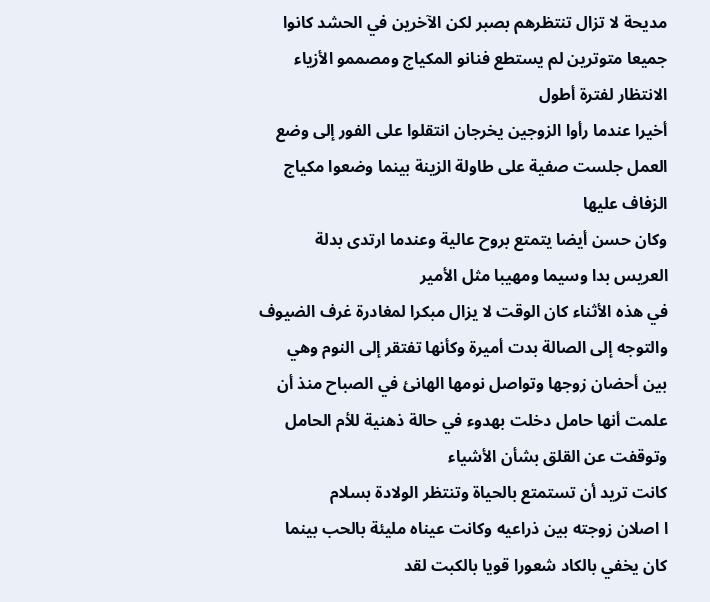مديحة لا تزال تنتظرهم بصبر لكن الآخرين في الحشد كانوا جميعا متوترين لم يستطع فنانو المكياج ومصممو الأزياء الانتظار لفترة أطول
أخيرا عندما رأوا الزوجين يخرجان انتقلوا على الفور إلى وضع العمل جلست صفية على طاولة الزينة بينما وضعوا مكياج الزفاف عليها
وكان حسن أيضا يتمتع بروح عالية وعندما ارتدى بدلة العريس بدا وسيما ومهيبا مثل الأمير
في هذه الأثناء كان الوقت لا يزال مبكرا لمغادرة غرف الضيوف
والتوجه إلى الصالة بدت أميرة وكأنها تفتقر إلى النوم وهي بين أحضان زوجها وتواصل نومها الهانئ في الصباح منذ أن علمت أنها حامل دخلت بهدوء في حالة ذهنية للأم الحامل وتوقفت عن القلق بشأن الأشياء
كانت تريد أن تستمتع بالحياة وتنتظر الولادة بسلام
ا اصلان زوجته بين ذراعيه وكانت عيناه مليئة بالحب بينما كان يخفي بالكاد شعورا قويا بالكبت لقد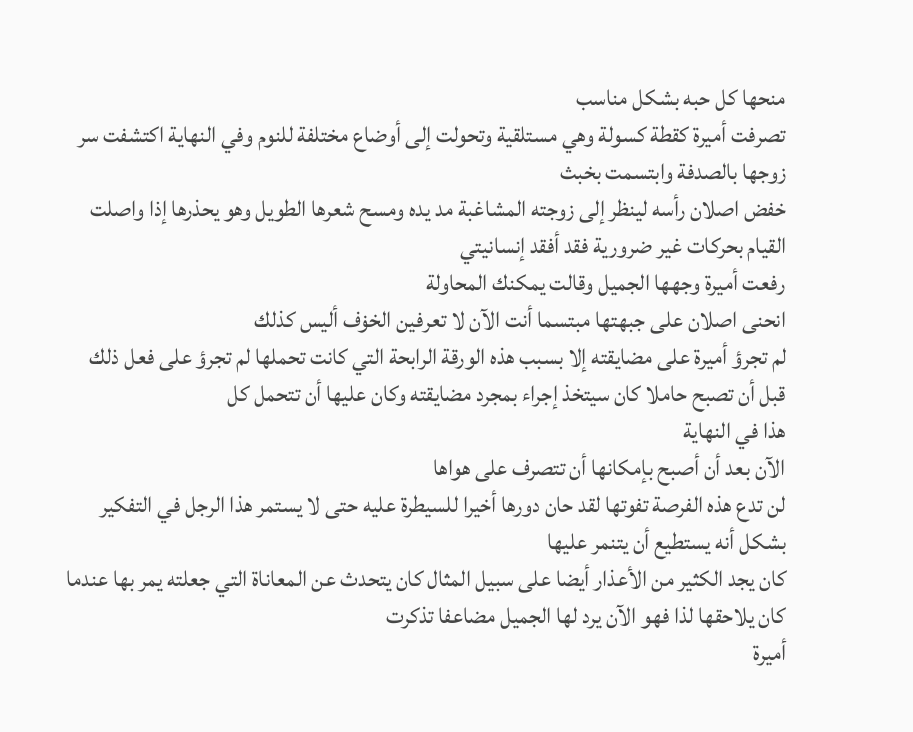منحها كل حبه بشكل مناسب
تصرفت أميرة كقطة كسولة وهي مستلقية وتحولت إلى أوضاع مختلفة للنوم وفي النهاية اكتشفت سر زوجها بالصدفة وابتسمت بخبث
خفض اصلان رأسه لينظر إلى زوجته المشاغبة مد يده ومسح شعرها الطويل وهو يحذرها إذا واصلت القيام بحركات غير ضرورية فقد أفقد إنسانيتي
رفعت أميرة وجهها الجميل وقالت يمكنك المحاولة
انحنى اصلان على جبهتها مبتسما أنت الآن لا تعرفين الخۏف أليس كذلك
لم تجرؤ أميرة على مضايقته إلا بسبب هذه الورقة الرابحة التي كانت تحملها لم تجرؤ على فعل ذلك قبل أن تصبح حاملا كان سيتخذ إجراء بمجرد مضايقته وكان عليها أن تتحمل كل
هذا في النهاية
الآن بعد أن أصبح بإمكانها أن تتصرف على هواها
لن تدع هذه الفرصة تفوتها لقد حان دورها أخيرا للسيطرة عليه حتى لا يستمر هذا الرجل في التفكير بشكل أنه يستطيع أن يتنمر عليها
كان يجد الكثير من الأعذار أيضا على سبيل المثال كان يتحدث عن المعاناة التي جعلته يمر بها عندما كان يلاحقها لذا فهو الآن يرد لها الجميل مضاعفا تذكرت
أميرة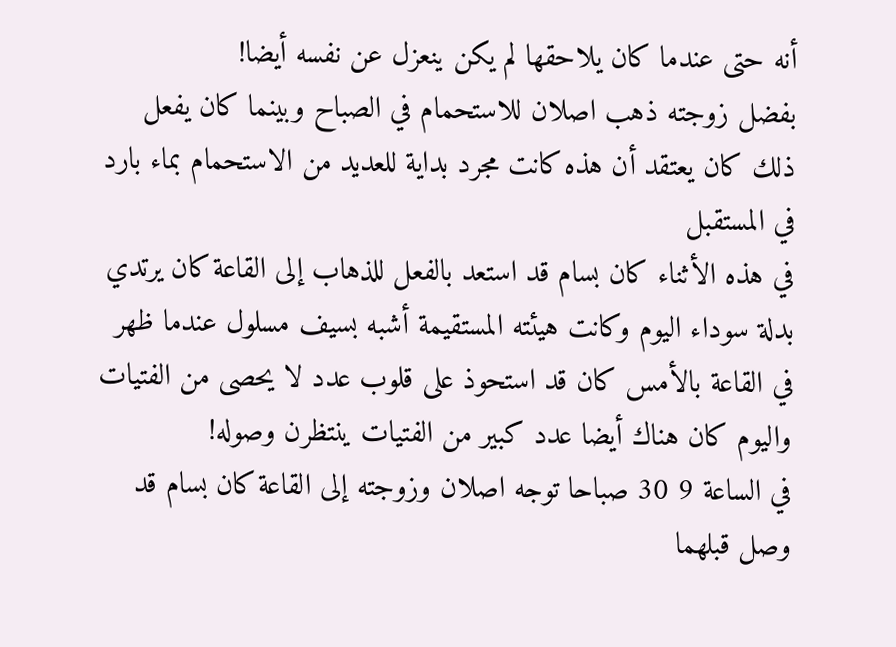أنه حتى عندما كان يلاحقها لم يكن ينعزل عن نفسه أيضا!
بفضل زوجته ذهب اصلان للاستحمام في الصباح وبينما كان يفعل ذلك كان يعتقد أن هذه كانت مجرد بداية للعديد من الاستحمام بماء بارد في المستقبل
في هذه الأثناء كان بسام قد استعد بالفعل للذهاب إلى القاعة كان يرتدي بدلة سوداء اليوم وكانت هيئته المستقيمة أشبه بسيف مسلول عندما ظهر في القاعة بالأمس كان قد استحوذ على قلوب عدد لا يحصى من الفتيات
واليوم كان هناك أيضا عدد كبير من الفتيات ينتظرن وصوله!
في الساعة 9 30 صباحا توجه اصلان وزوجته إلى القاعة كان بسام قد وصل قبلهما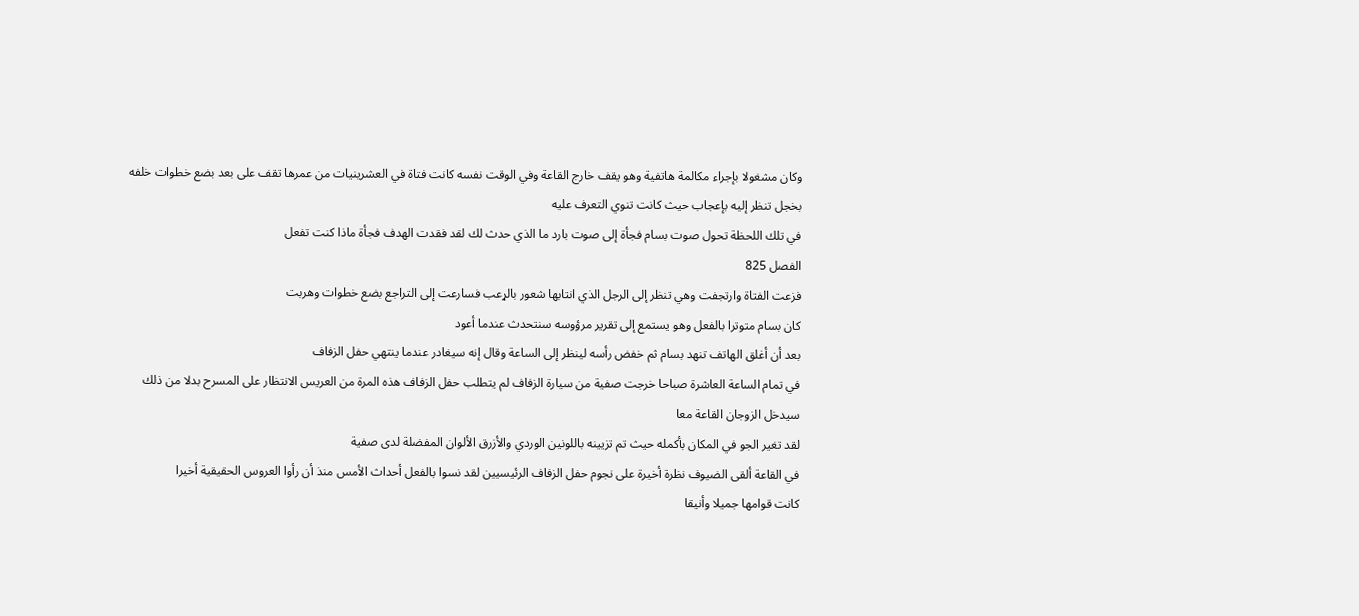وكان مشغولا بإجراء مكالمة هاتفية وهو يقف خارج القاعة وفي الوقت نفسه كانت فتاة في العشرينيات من عمرها تقف على بعد بضع خطوات خلفه بخجل تنظر إليه بإعجاب حيث كانت تنوي التعرف عليه
في تلك اللحظة تحول صوت بسام فجأة إلى صوت بارد ما الذي حدث لك لقد فقدت الهدف فجأة ماذا كنت تفعل
الفصل 825
فزعت الفتاة وارتجفت وهي تنظر إلى الرجل الذي انتابها شعور بالړعب فسارعت إلى التراجع بضع خطوات وهربت
كان بسام متوترا بالفعل وهو يستمع إلى تقرير مرؤوسه سنتحدث عندما أعود
بعد أن أغلق الهاتف تنهد بسام ثم خفض رأسه لينظر إلى الساعة وقال إنه سيغادر عندما ينتهي حفل الزفاف
في تمام الساعة العاشرة صباحا خرجت صفية من سيارة الزفاف لم يتطلب حفل الزفاف هذه المرة من العريس الانتظار على المسرح بدلا من ذلك سيدخل الزوجان القاعة معا
لقد تغير الجو في المكان بأكمله حيث تم تزيينه باللونين الوردي والأزرق الألوان المفضلة لدى صفية
في القاعة ألقى الضيوف نظرة أخيرة على نجوم حفل الزفاف الرئيسيين لقد نسوا بالفعل أحداث الأمس منذ أن رأوا العروس الحقيقية أخيرا
كانت قوامها جميلا وأنيقا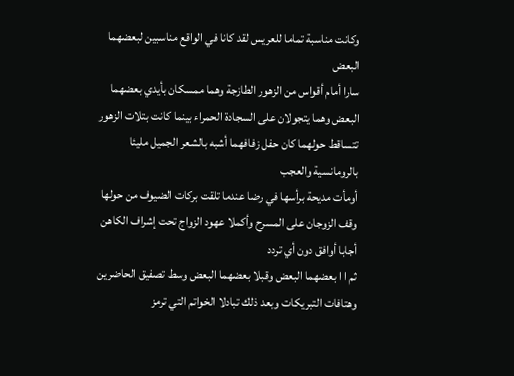وكانت مناسبة تماما للعريس لقد كانا في الواقع مناسبين لبعضهما البعض
سارا أمام أقواس من الزهور الطازجة وهما ممسكان بأيدي بعضهما البعض وهما يتجولان على السجادة الحمراء بينما كانت بتلات الزهور تتساقط حولهما كان حفل زفافهما أشبه بالشعر الجميل مليئا بالرومانسية والعجب
أومأت مديحة برأسها في رضا عندما تلقت بركات الضيوف من حولها
وقف الزوجان على المسرح وأكملا عهود الزواج تحت إشراف الكاهن أجابا أوافق دون أي تردد
ثم ا ا بعضهما البعض وقبلا بعضهما البعض وسط تصفيق الحاضرين وهتافات التبريكات وبعد ذلك تبادلا الخواتم التي ترمز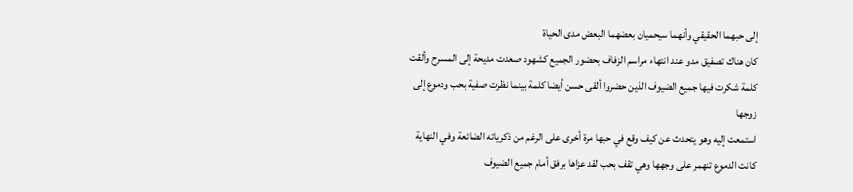إلى حبهما الحقيقي وأنهما سيحميان بعضهما البعض مدى الحياة
كان هناك تصفيق مدو عند انتهاء مراسم الزفاف بحضور الجميع كشهود صعدت مديحة إلى المسرح وألقت كلمة شكرت فيها جميع الضيوف الذين حضروا ألقى حسن أيضا كلمة بينما نظرت صفية بحب ودموع إلى زوجها
استمعت إليه وهو يتحدث عن كيف وقع في حبها مرة أخرى على الرغم من ذكرياته الضائعة وفي النهاية كانت الدموع تنهمر على وجهها وهي تقف بحب لقد عزاها برفق أمام جميع الضيوف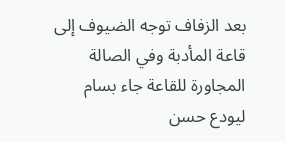بعد الزفاف توجه الضيوف إلى قاعة المأدبة وفي الصالة المجاورة للقاعة جاء بسام ليودع حسن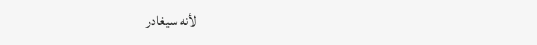لأنه سيغادر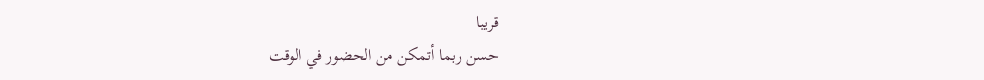قريبا
حسن ربما أتمكن من الحضور في الوقت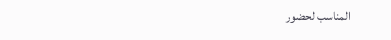المناسب لحضور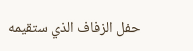حفل الزفاف الذي ستقيمه